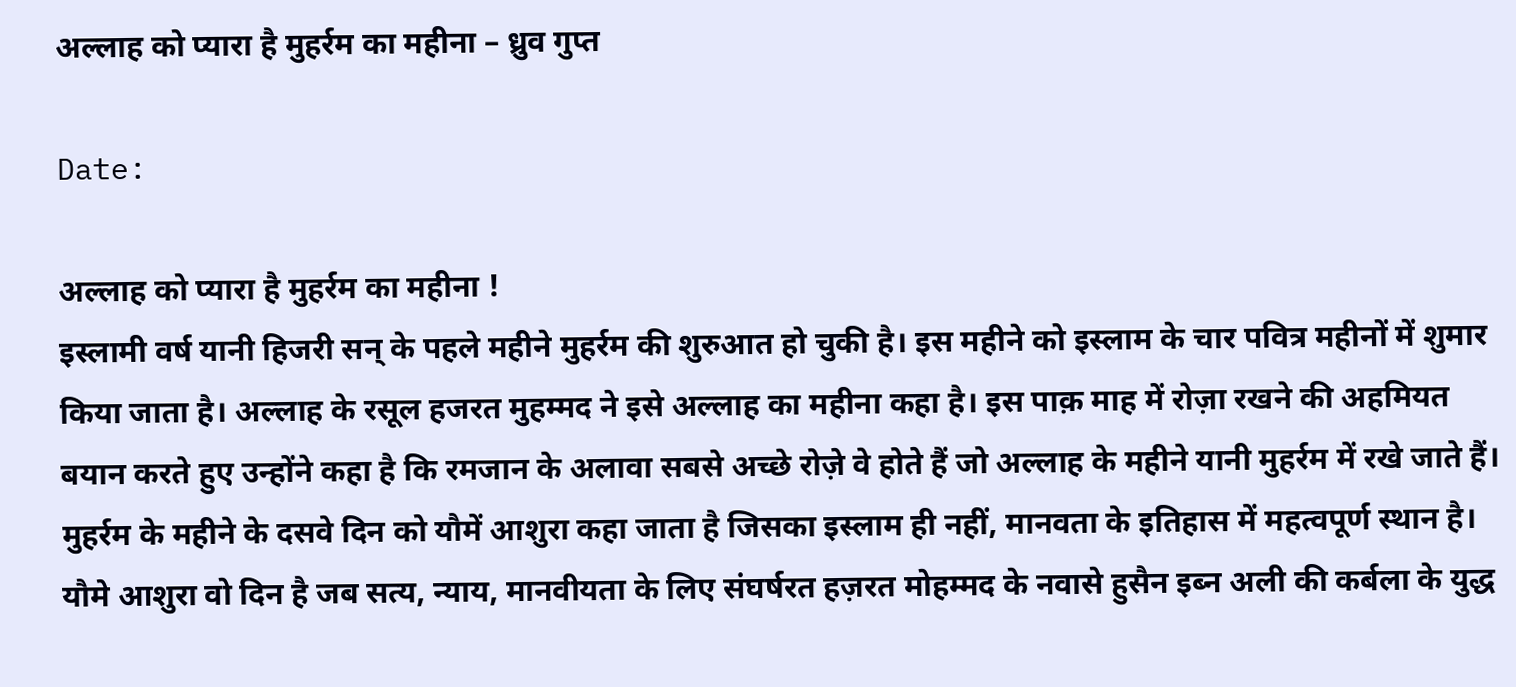अल्लाह को प्यारा है मुहर्रम का महीना – ध्रुव गुप्त

Date:

अल्लाह को प्यारा है मुहर्रम का महीना !
इस्लामी वर्ष यानी हिजरी सन्‌ के पहले महीने मुहर्रम की शुरुआत हो चुकी है। इस महीने को इस्लाम के चार पवित्र महीनों में शुमार किया जाता है। अल्लाह के रसूल हजरत मुहम्मद ने इसे अल्लाह का महीना कहा है। इस पाक़ माह में रोज़ा रखने की अहमियत बयान करते हुए उन्होंने कहा है कि रमजान के अलावा सबसे अच्छे रोज़े वे होते हैं जो अल्लाह के महीने यानी मुहर्रम में रखे जाते हैं। मुहर्रम के महीने के दसवे दिन को यौमें आशुरा कहा जाता है जिसका इस्लाम ही नहीं, मानवता के इतिहास में महत्वपूर्ण स्थान है। यौमे आशुरा वो दिन है जब सत्य, न्याय, मानवीयता के लिए संघर्षरत हज़रत मोहम्मद के नवासे हुसैन इब्न अली की कर्बला के युद्ध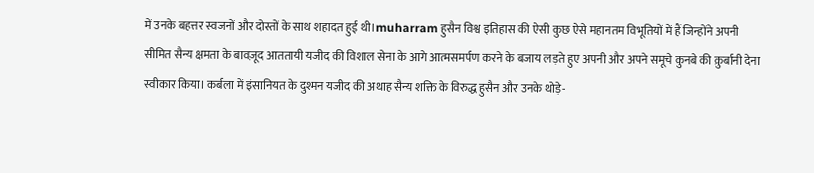में उनके बहत्तर स्वजनों और दोस्तों के साथ शहादत हुई थी।muharram हुसैन विश्व इतिहास की ऐसी कुछ ऐसे महानतम विभूतियों में हैं जिन्होंने अपनी सीमित सैन्य क्षमता के बावज़ूद आततायी यजीद की विशाल सेना के आगे आत्मसमर्पण करने के बजाय लड़ते हुए अपनी और अपने समूचे कुनबे की क़ुर्बानी देना स्वीकार किया। कर्बला में इंसानियत के दुश्मन यजीद की अथाह सैन्य शक्ति के विरुद्ध हुसैन और उनके थोड़े-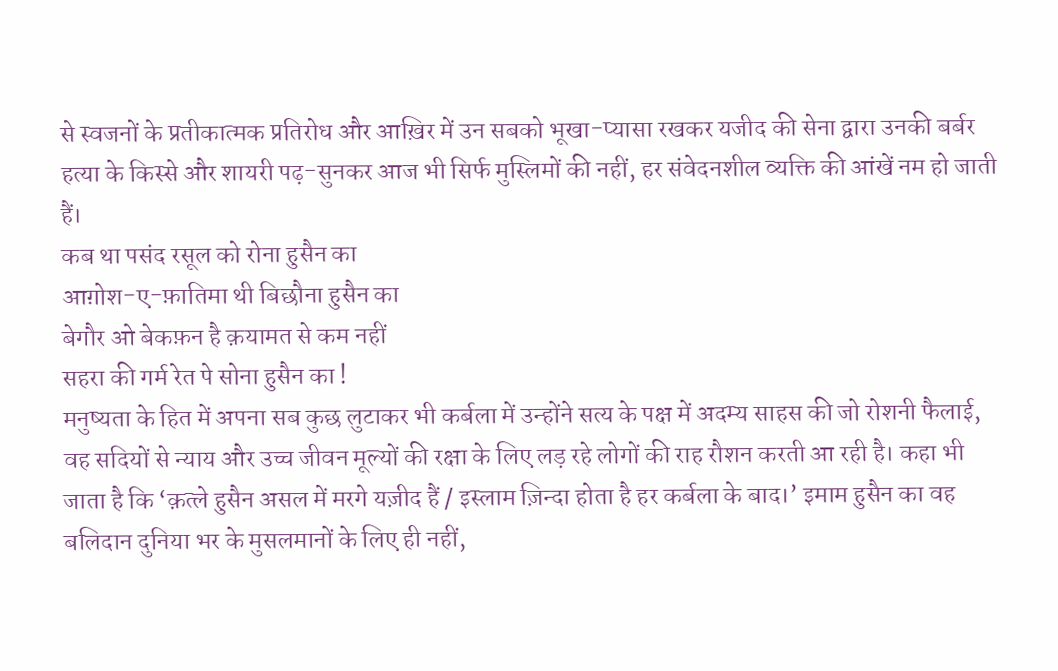से स्वजनों के प्रतीकात्मक प्रतिरोध और आख़िर में उन सबको भूखा-प्यासा रखकर यजीद की सेना द्वारा उनकी बर्बर हत्या के किस्से और शायरी पढ़-सुनकर आज भी सिर्फ मुस्लिमों की नहीं, हर संवेदनशील व्यक्ति की आंखें नम हो जाती हैं।
कब था पसंद रसूल को रोना हुसैन का
आग़ोश-ए-फ़ातिमा थी बिछौना हुसैन का
बेगौर ओ बेकफ़न है क़यामत से कम नहीं
सहरा की गर्म रेत पे सोना हुसैन का !
मनुष्यता के हित में अपना सब कुछ लुटाकर भी कर्बला में उन्होंने सत्य के पक्ष में अदम्य साहस की जो रोशनी फैलाई, वह सदियों से न्याय और उच्च जीवन मूल्यों की रक्षा के लिए लड़ रहे लोगों की राह रौशन करती आ रही है। कहा भी जाता है कि ‘क़त्ले हुसैन असल में मरगे यज़ीद हैं / इस्लाम ज़िन्दा होता है हर कर्बला के बाद।’ इमाम हुसैन का वह बलिदान दुनिया भर के मुसलमानों के लिए ही नहीं,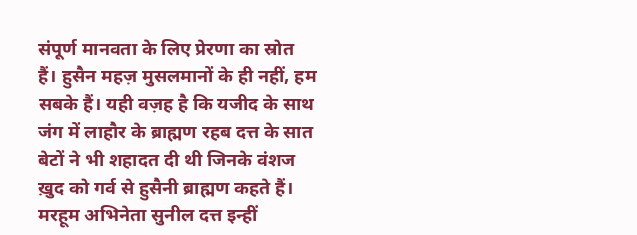संपूर्ण मानवता के लिए प्रेरणा का स्रोत हैं। हुसैन महज़ मुसलमानों के ही नहीं, हम सबके हैं। यही वज़ह है कि यजीद के साथ जंग में लाहौर के ब्राह्मण रहब दत्त के सात बेटों ने भी शहादत दी थी जिनके वंशज ख़ुद को गर्व से हुसैनी ब्राह्मण कहते हैं। मरहूम अभिनेता सुनील दत्त इन्हीं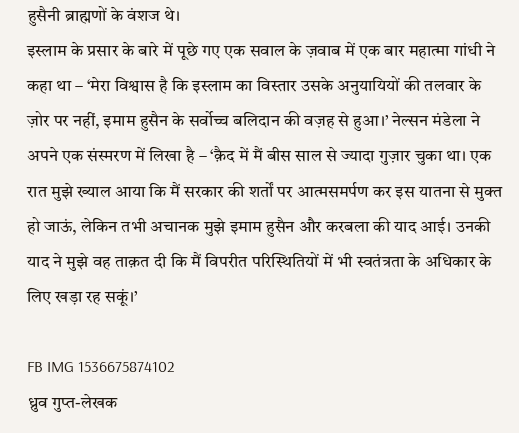हुसैनी ब्राह्मणों के वंशज थे।
इस्लाम के प्रसार के बारे में पूछे गए एक सवाल के ज़वाब में एक बार महात्मा गांधी ने कहा था – ‘मेरा विश्वास है कि इस्लाम का विस्तार उसके अनुयायियों की तलवार के ज़ोर पर नहीं, इमाम हुसैन के सर्वोच्च बलिदान की वज़ह से हुआ।’ नेल्सन मंडेला ने अपने एक संस्मरण में लिखा है – ‘क़ैद में मैं बीस साल से ज्यादा गुज़ार चुका था। एक रात मुझे ख्याल आया कि मैं सरकार की शर्तों पर आत्मसमर्पण कर इस यातना से मुक्त हो जाऊं, लेकिन तभी अचानक मुझे इमाम हुसैन और करबला की याद आई। उनकी याद ने मुझे वह ताक़त दी कि मैं विपरीत परिस्थितियों में भी स्वतंत्रता के अधिकार के लिए खड़ा रह सकूं।’

FB IMG 1536675874102
ध्रुव गुप्त-लेखक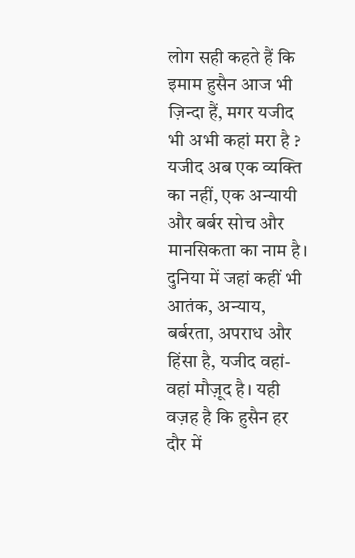लोग सही कहते हैं कि इमाम हुसैन आज भी ज़िन्दा हैं, मगर यजीद भी अभी कहां मरा है ? यजीद अब एक व्यक्ति का नहीं, एक अन्यायी और बर्बर सोच और मानसिकता का नाम है। दुनिया में जहां कहीं भी आतंक, अन्याय, बर्बरता, अपराध और हिंसा है, यजीद वहां-वहां मौज़ूद है। यही वज़ह है कि हुसैन हर दौर में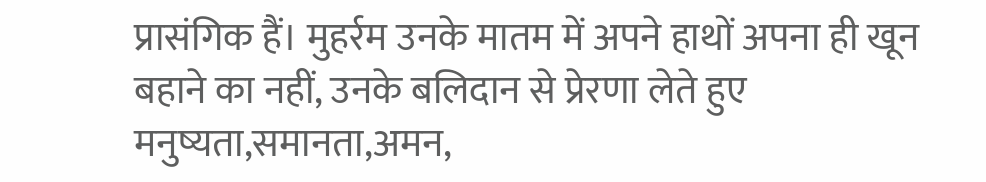प्रासंगिक हैं। मुहर्रम उनके मातम में अपने हाथों अपना ही खून बहाने का नहीं, उनके बलिदान से प्रेरणा लेते हुए मनुष्यता,समानता,अमन,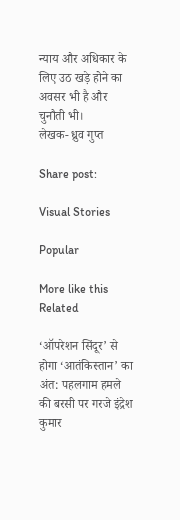न्याय और अधिकार के लिए उठ खड़े होने का अवसर भी है और चुनौती भी।
लेखक- ध्रुव गुप्त

Share post:

Visual Stories

Popular

More like this
Related

‘ऑपरेशन सिंदूर’ से होगा ‘आतंकिस्तान’ का अंत: पहलगाम हमले की बरसी पर गरजे इंद्रेश कुमार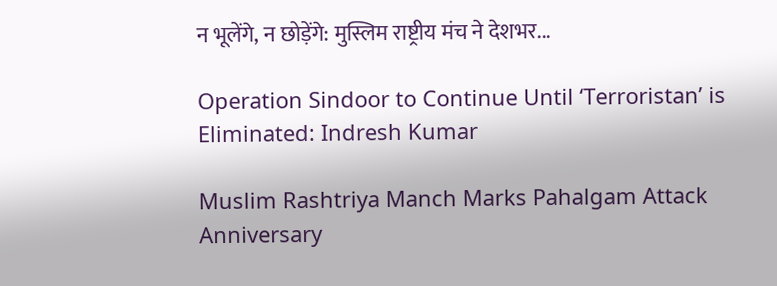न भूलेंगे, न छोड़ेंगे: मुस्लिम राष्ट्रीय मंच ने देशभर...

Operation Sindoor to Continue Until ‘Terroristan’ is Eliminated: Indresh Kumar

Muslim Rashtriya Manch Marks Pahalgam Attack Anniversary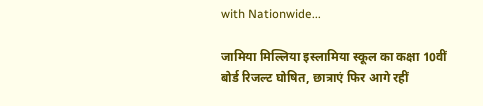with Nationwide...

जामिया मिल्लिया इस्लामिया स्कूल का कक्षा 10वीं बोर्ड रिजल्ट घोषित, छात्राएं फिर आगे रहीं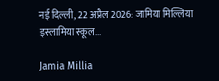नई दिल्ली, 22 अप्रैल 2026: जामिया मिल्लिया इस्लामिया स्कूल...

Jamia Millia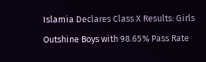Islamia Declares Class X Results: Girls Outshine Boys with 98.65% Pass Rate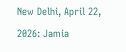New Delhi, April 22, 2026: Jamia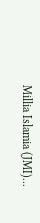Millia Islamia (JMI)...